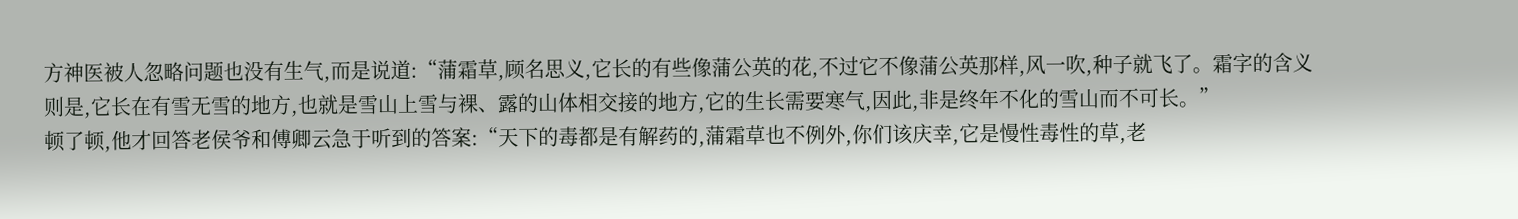方神医被人忽略问题也没有生气,而是说道:“蒲霜草,顾名思义,它长的有些像蒲公英的花,不过它不像蒲公英那样,风一吹,种子就飞了。霜字的含义则是,它长在有雪无雪的地方,也就是雪山上雪与裸、露的山体相交接的地方,它的生长需要寒气,因此,非是终年不化的雪山而不可长。”
顿了顿,他才回答老侯爷和傅卿云急于听到的答案:“天下的毒都是有解药的,蒲霜草也不例外,你们该庆幸,它是慢性毒性的草,老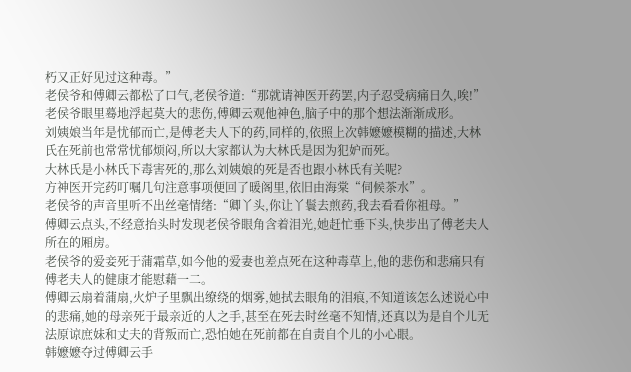朽又正好见过这种毒。”
老侯爷和傅卿云都松了口气,老侯爷道:“那就请神医开药罢,内子忍受病痛日久,唉!”
老侯爷眼里蓦地浮起莫大的悲伤,傅卿云观他神色,脑子中的那个想法渐渐成形。
刘姨娘当年是忧郁而亡,是傅老夫人下的药,同样的,依照上次韩嬷嬷模糊的描述,大林氏在死前也常常忧郁烦闷,所以大家都认为大林氏是因为犯妒而死。
大林氏是小林氏下毒害死的,那么刘姨娘的死是否也跟小林氏有关呢?
方神医开完药叮嘱几句注意事项便回了暖阁里,依旧由海棠“伺候茶水”。
老侯爷的声音里听不出丝毫情绪:“卿丫头,你让丫鬟去煎药,我去看看你祖母。”
傅卿云点头,不经意抬头时发现老侯爷眼角含着泪光,她赶忙垂下头,快步出了傅老夫人所在的厢房。
老侯爷的爱妾死于蒲霜草,如今他的爱妻也差点死在这种毒草上,他的悲伤和悲痛只有傅老夫人的健康才能慰藉一二。
傅卿云扇着蒲扇,火炉子里飘出缭绕的烟雾,她拭去眼角的泪痕,不知道该怎么述说心中的悲痛,她的母亲死于最亲近的人之手,甚至在死去时丝毫不知情,还真以为是自个儿无法原谅庶妹和丈夫的背叛而亡,恐怕她在死前都在自责自个儿的小心眼。
韩嬷嬷夺过傅卿云手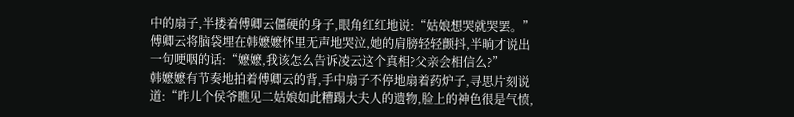中的扇子,半搂着傅卿云僵硬的身子,眼角红红地说:“姑娘想哭就哭罢。”
傅卿云将脑袋埋在韩嬷嬷怀里无声地哭泣,她的肩膀轻轻颤抖,半晌才说出一句哽咽的话:“嬷嬷,我该怎么告诉凌云这个真相?父亲会相信么?”
韩嬷嬷有节奏地拍着傅卿云的背,手中扇子不停地扇着药炉子,寻思片刻说道:“昨儿个侯爷瞧见二姑娘如此糟蹋大夫人的遗物,脸上的神色很是气愤,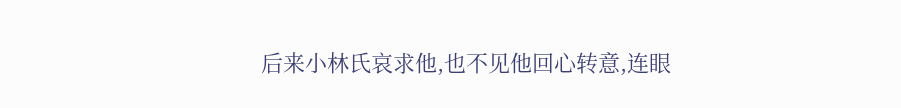后来小林氏哀求他,也不见他回心转意,连眼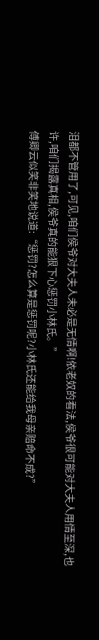泪都不管用了,可见,咱们侯爷对大夫人未必是无情啊!依老奴的看法,侯爷很可能对大夫人用情至深,也许,咱们揭露真相,侯爷真的能狠下心惩罚小林氏。”
傅卿云似笑非笑地说道:“惩罚?怎么算是惩罚呢?小林氏还能给我母亲赔命不成?”